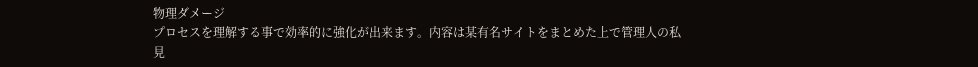物理ダメージ
プロセスを理解する事で効率的に強化が出来ます。内容は某有名サイトをまとめた上で管理人の私見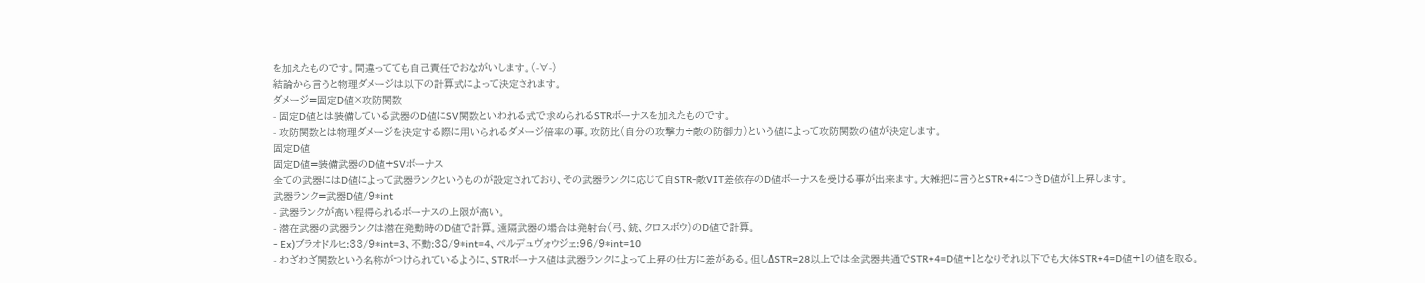を加えたものです。間違ってても自己責任でおながいします。(-∀-)
結論から言うと物理ダメージは以下の計算式によって決定されます。
ダメージ=固定D値×攻防関数
- 固定D値とは装備している武器のD値にSV関数といわれる式で求められるSTRボーナスを加えたものです。
- 攻防関数とは物理ダメージを決定する際に用いられるダメージ倍率の事。攻防比(自分の攻撃力÷敵の防御力)という値によって攻防関数の値が決定します。
固定D値
固定D値=装備武器のD値+SVボーナス
全ての武器にはD値によって武器ランクというものが設定されており、その武器ランクに応じて自STR-敵VIT差依存のD値ボーナスを受ける事が出来ます。大雑把に言うとSTR+4につきD値が1上昇します。
武器ランク=武器D値/9*int
- 武器ランクが高い程得られるボーナスの上限が高い。
- 潜在武器の武器ランクは潜在発動時のD値で計算。遠隔武器の場合は発射台(弓、銃、クロスボウ)のD値で計算。
- Ex)ブラオドルヒ:33/9*int=3、不動:38/9*int=4、ペルデュヴォウジェ:96/9*int=10
- わざわざ関数という名称がつけられているように、STRボーナス値は武器ランクによって上昇の仕方に差がある。但しΔSTR=28以上では全武器共通でSTR+4=D値+1となりそれ以下でも大体STR+4=D値+1の値を取る。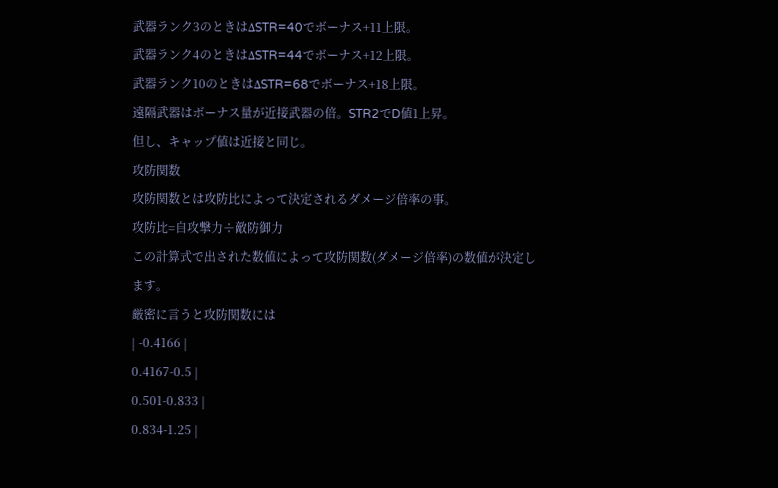武器ランク3のときはΔSTR=40でボーナス+11上限。
武器ランク4のときはΔSTR=44でボーナス+12上限。
武器ランク10のときはΔSTR=68でボーナス+18上限。
遠隔武器はボーナス量が近接武器の倍。STR2でD値1上昇。
但し、キャップ値は近接と同じ。
攻防関数
攻防関数とは攻防比によって決定されるダメージ倍率の事。
攻防比=自攻撃力÷敵防御力
この計算式で出された数値によって攻防関数(ダメージ倍率)の数値が決定します。
厳密に言うと攻防関数には
| -0.4166 |
0.4167-0.5 |
0.501-0.833 |
0.834-1.25 |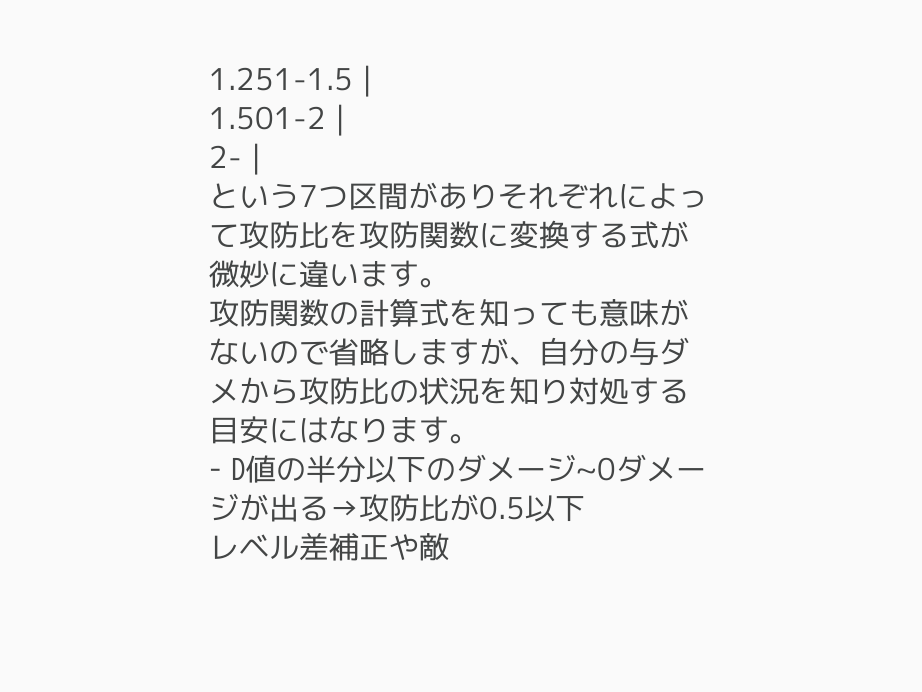1.251-1.5 |
1.501-2 |
2- |
という7つ区間がありそれぞれによって攻防比を攻防関数に変換する式が微妙に違います。
攻防関数の計算式を知っても意味がないので省略しますが、自分の与ダメから攻防比の状況を知り対処する目安にはなります。
- D値の半分以下のダメージ~0ダメージが出る→攻防比が0.5以下
レベル差補正や敵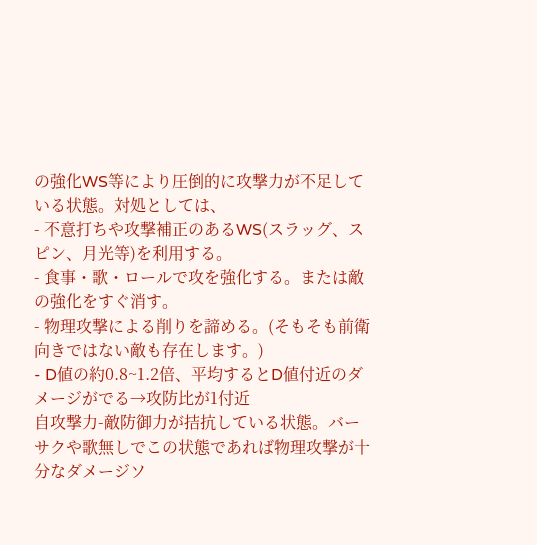の強化WS等により圧倒的に攻撃力が不足している状態。対処としては、
- 不意打ちや攻撃補正のあるWS(スラッグ、スピン、月光等)を利用する。
- 食事・歌・ロールで攻を強化する。または敵の強化をすぐ消す。
- 物理攻撃による削りを諦める。(そもそも前衛向きではない敵も存在します。)
- D値の約0.8~1.2倍、平均するとD値付近のダメージがでる→攻防比が1付近
自攻撃力-敵防御力が拮抗している状態。バーサクや歌無しでこの状態であれば物理攻撃が十分なダメージソ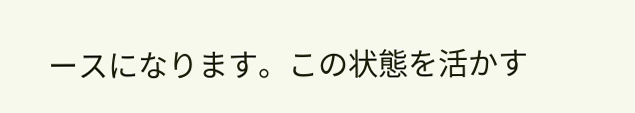ースになります。この状態を活かす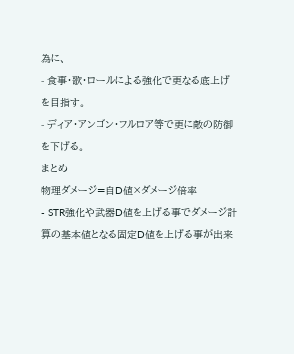為に、
- 食事・歌・ロールによる強化で更なる底上げを目指す。
- ディア・アンゴン・フルロア等で更に敵の防御を下げる。
まとめ
物理ダメージ=自D値×ダメージ倍率
- STR強化や武器D値を上げる事でダメージ計算の基本値となる固定D値を上げる事が出来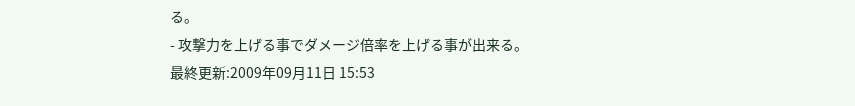る。
- 攻撃力を上げる事でダメージ倍率を上げる事が出来る。
最終更新:2009年09月11日 15:53